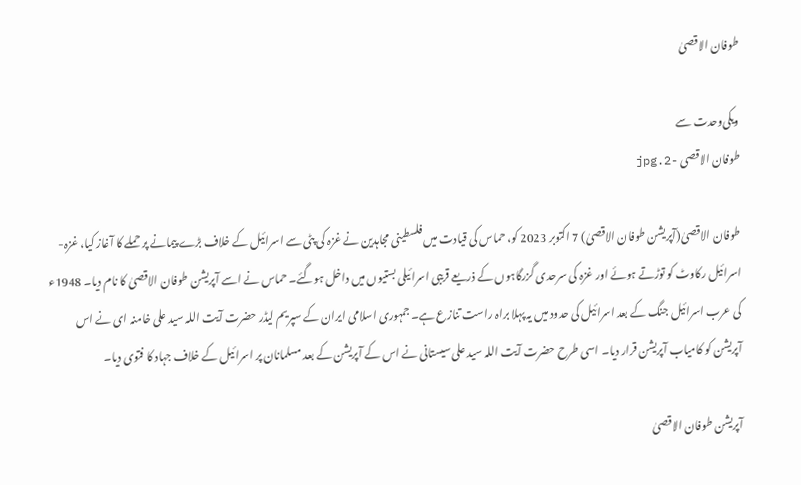طوفان الاقصیٰ

ویکی‌وحدت سے
طوفان الاقصی -2.jpg

طوفان الاقصیٰ(آپریشن طوفان الاقصیٰ) 7 اکتوبر 2023 کو، حماس کی قیادت میں فلسطینی مجاہدین نے غزہ کی پٹی سے اسرائیل کے خلاف بڑے پیمانے پر حملے کا آغاز کیا، غزہ-اسرائیل رکاوٹ کو توڑتے ہوئے اور غزہ کی سرحدی گزرگاہوں کے ذریعے قریبی اسرائیلی بستیوں میں داخل ہوگئے۔ حماس نے اسے آپریشن طوفان الاقصیٰ کا نام دیا۔ 1948ء کی عرب اسرائیل جنگ کے بعد اسرائیل کی حدود میں یہ پہلا براہ راست تنازع ہے۔ جمہوری اسلامی ایران کے سپریم لیڈر حضرت آیت اللہ سید علی خامنہ ای نے اس آپریشن کو کامیاب آپریشن قرار دیا۔ اسی طرح حضرت آیت اللہ سید علی سیستانی نے اس کے آپریشن کے بعد مسلمانان پر اسرائیل کے خلاف جہاد کا فتوی دیا۔

آپریشن طوفان الاقصیٰ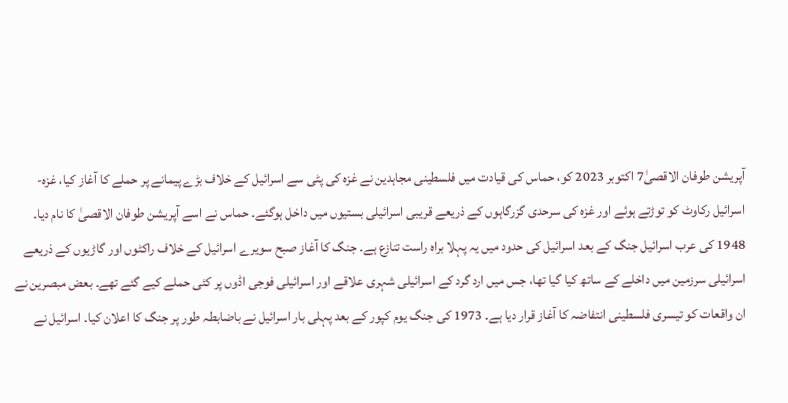آپریشن طوفان الاقصیٰ7 اکتوبر 2023 کو، حماس کی قیادت میں فلسطینی مجاہدین نے غزہ کی پٹی سے اسرائیل کے خلاف بڑے پیمانے پر حملے کا آغاز کیا، غزہ-اسرائیل رکاوٹ کو توڑتے ہوئے اور غزہ کی سرحدی گزرگاہوں کے ذریعے قریبی اسرائیلی بستیوں میں داخل ہوگئے۔ حماس نے اسے آپریشن طوفان الاقصیٰ کا نام دیا۔ 1948 کی عرب اسرائیل جنگ کے بعد اسرائیل کی حدود میں یہ پہلا براہ راست تنازع ہے۔ جنگ کا آغاز صبح سویرے اسرائیل کے خلاف راکٹوں اور گاڑیوں کے ذریعے اسرائیلی سرزمین میں داخلے کے ساتھ کیا گیا تھا، جس میں ارد گرد کے اسرائیلی شہری علاقے اور اسرائیلی فوجی اڈوں پر کئی حملے کیے گئے تھے۔ بعض مبصرین نے ان واقعات کو تیسری فلسطینی انتفاضہ کا آغاز قرار دیا ہے۔ 1973 کی جنگ یوم کپور کے بعد پہلی بار اسرائیل نے باضابطہ طور پر جنگ کا اعلان کیا۔ اسرائیل نے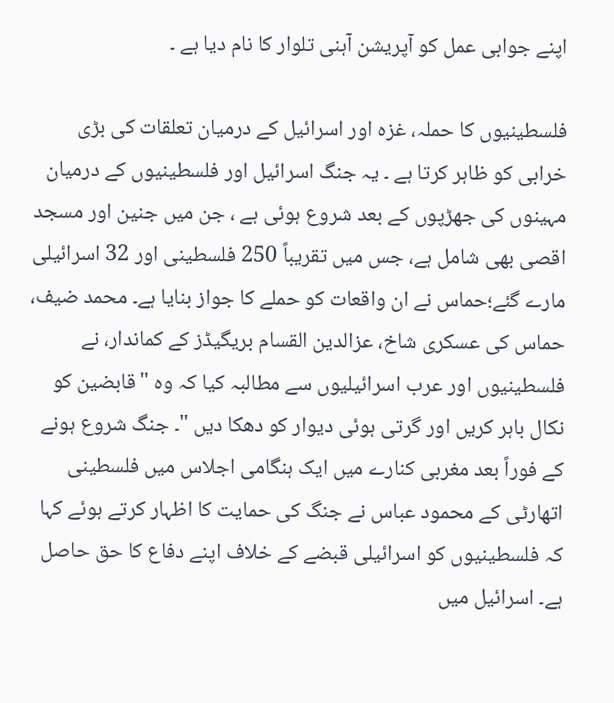اپنے جوابی عمل کو آپریشن آہنی تلوار کا نام دیا ہے ۔

فلسطینیوں کا حملہ، غزہ اور اسرائیل کے درمیان تعلقات کی بڑی خرابی کو ظاہر کرتا ہے ۔ یہ جنگ اسرائیل اور فلسطینیوں کے درمیان مہینوں کی جھڑپوں کے بعد شروع ہوئی ہے ، جن میں جنین اور مسجد اقصی بھی شامل ہے، جس میں تقریباً 250 فلسطینی اور 32 اسرائیلی مارے گئے؛حماس نے ان واقعات کو حملے کا جواز بنایا ہے۔ محمد ضیف، حماس کی عسکری شاخ، عزالدین القسام بریگیڈز کے کماندار، نے فلسطینیوں اور عرب اسرائیلیوں سے مطالبہ کیا کہ وہ "قابضین کو نکال باہر کریں اور گرتی ہوئی دیوار کو دھکا دیں "۔ جنگ شروع ہونے کے فوراً بعد مغربی کنارے میں ایک ہنگامی اجلاس میں فلسطینی اتھارٹی کے محمود عباس نے جنگ کی حمایت کا اظہار کرتے ہوئے کہا کہ فلسطینیوں کو اسرائیلی قبضے کے خلاف اپنے دفاع کا حق حاصل ہے۔ اسرائیل میں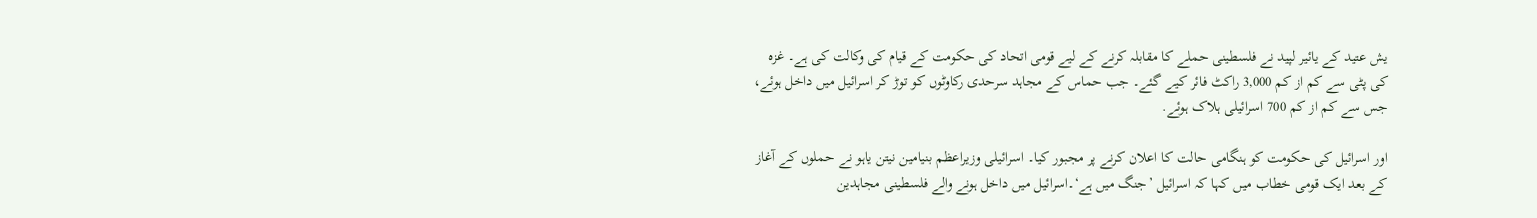یش عتید کے يائير لپید نے فلسطینی حملے کا مقابلہ کرنے کے لیے قومی اتحاد کی حکومت کے قیام کی وکالت کی ہے۔ غزہ کی پٹی سے کم از کم 3,000 راکٹ فائر کیے گئے۔ جب حماس کے مجاہد سرحدی رکاوٹوں کو توڑ کر اسرائیل میں داخل ہوئے، جس سے کم از کم 700 اسرائیلی ہلاک ہوئے.

اور اسرائیل کی حکومت کو ہنگامی حالت کا اعلان کرنے پر مجبور کیا۔ اسرائیلی وزیراعظم بنیامین نیتن یاہو نے حملوں کے آغاز کے بعد ایک قومی خطاب میں کہا کہ اسرائیل ’جنگ میں ہے‘۔اسرائیل میں داخل ہونے والے فلسطینی مجاہدین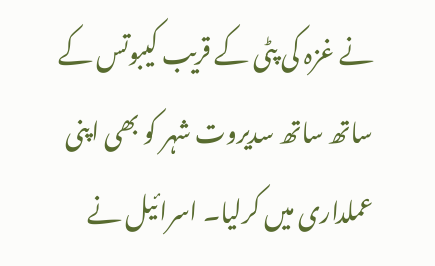نے غزہ کی پٹی کے قریب کیبوتس کے ساتھ ساتھ سدیروت شہر کو بھی اپنی عملداری میں کرلیا۔ اسرائیل نے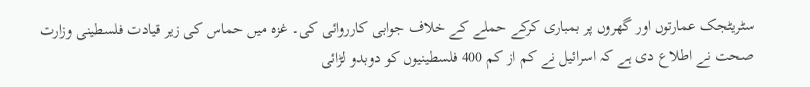سٹریٹجک عمارتوں اور گھروں پر بمباری کرکے حملے کے خلاف جوابی کارروائی کی۔ غزہ میں حماس کی زیر قیادت فلسطینی وزارت صحت نے اطلاع دی ہے کہ اسرائیل نے کم از کم 400 فلسطینیوں کو دوبدو لڑائی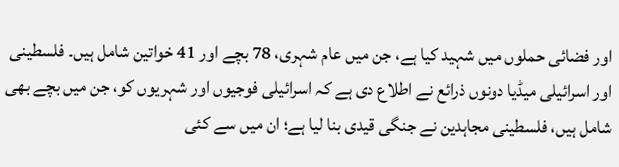اور فضائی حملوں میں شہید کیا ہے، جن میں عام شہری، 78 بچے اور 41 خواتین شامل ہیں۔ فلسطینی اور اسرائیلی میڈیا دونوں ذرائع نے اطلاع دی ہے کہ اسرائیلی فوجیوں اور شہریوں کو، جن میں بچے بھی شامل ہیں، فلسطینی مجاہدین نے جنگی قیدی بنا لیا ہے؛ ان میں سے کئی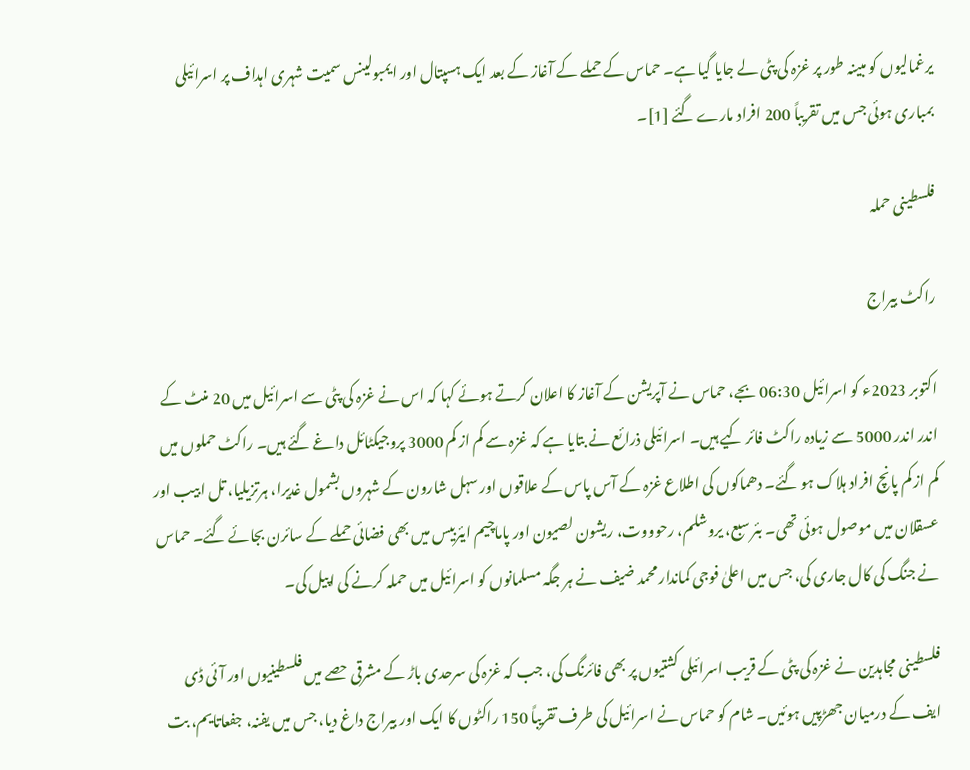یرغمالیوں کو مبینہ طور پر غزہ کی پٹی لے جایا گیا ہے۔ حماس کے حملے کے آغاز کے بعد ایک ہسپتال اور ایمبولینس سمیت شہری اہداف پر اسرائیلی بمباری ہوئی جس میں تقریباً 200 افراد مارے گئے [1]۔

فلسطینی حملہ

راکٹ بیراج

اکتوبر 2023ء کو اسرائیل 06:30 بجے، حماس نے آپریشن کے آغاز کا اعلان کرتے ہوئے کہا کہ اس نے غزہ کی پٹی سے اسرائیل میں 20 منٹ کے اندر اندر 5000 سے زیادہ راکٹ فائر کیے ہیں۔ اسرائیلی ذرائع نے بتایا ہے کہ غزہ سے کم از کم 3000 پروجیکٹائل داغے گئے ہیں۔ راکٹ حملوں میں کم از کم پانچ افراد ہلاک ہو گئے۔ دھماکوں کی اطلاع غزہ کے آس پاس کے علاقوں اور سہل شارون کے شہروں بشمول غدیرا، ہرتزیلیا، تل ابیب اور عسقلان میں موصول ہوئی تھی۔ بئر سبع، یروشلم، رحوووت، ریشون لصیون اور پاماچیم ایئربیس میں بھی فضائی حملے کے سائرن بجائے گئے۔ حماس نے جنگ کی کال جاری کی، جس میں اعلیٰ فوجی کماندار محمد ضیف نے ہر جگہ مسلمانوں کو اسرائیل میں حملہ کرنے کی اپیل کی۔

فلسطینی مجاہدین نے غزہ کی پٹی کے قریب اسرائیلی کشتیوں پر بھی فائرنگ کی، جب کہ غزہ کی سرحدی باڑ کے مشرقی حصے میں فلسطینیوں اور آئی ڈی ایف کے درمیان جھڑپیں ہوئیں۔ شام کو حماس نے اسرائیل کی طرف تقریباً 150 راکٹوں کا ایک اور بیراج داغ دیا، جس میں یفنہ، جفعاتایم، بت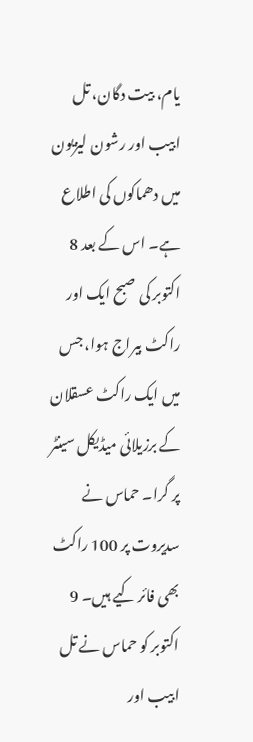یام، بیت دگان، تل ابیب اور رشون لیزیون میں دھماکوں کی اطلاع ہے۔ اس کے بعد 8 اکتوبر کی صبح ایک اور راکٹ بیراج ہوا، جس میں ایک راکٹ عسقلان کے برزیلائی میڈیکل سینٹر پر گرا۔ حماس نے سدیروت پر 100 راکٹ بھی فائر کیے ہیں۔ 9 اکتوبر کو حماس نے تل ابیب اور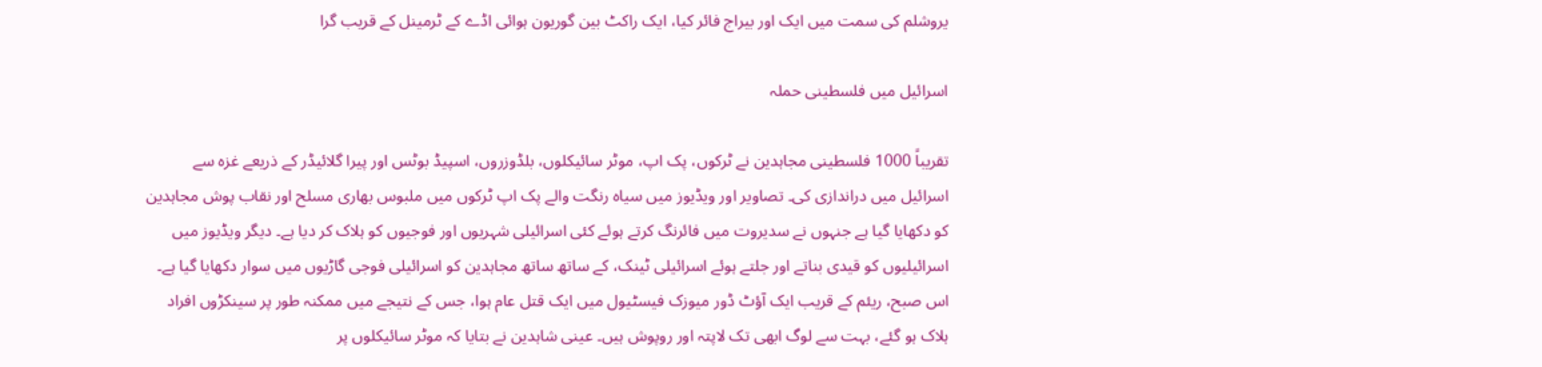یروشلم کی سمت میں ایک اور بیراج فائر کیا، ایک راکٹ بین گوریون ہوائی اڈے کے ٹرمینل کے قریب گرا

اسرائیل میں فلسطینی حملہ

تقریباً 1000 فلسطینی مجاہدین نے ٹرکوں، پک اپ، موٹر سائیکلوں، بلڈوزروں، اسپیڈ بوٹس اور پیرا گلائیڈر کے ذریعے غزہ سے اسرائیل میں دراندازی کی۔ تصاویر اور ویڈیوز میں سیاہ رنگت والے پک اپ ٹرکوں میں ملبوس بھاری مسلح اور نقاب پوش مجاہدین کو دکھایا گیا ہے جنہوں نے سدیروت میں فائرنگ کرتے ہوئے کئی اسرائیلی شہریوں اور فوجیوں کو ہلاک کر دیا ہے۔ دیگر ویڈیوز میں اسرائیلیوں کو قیدی بناتے اور جلتے ہوئے اسرائیلی ٹینک، کے ساتھ ساتھ مجاہدین کو اسرائیلی فوجی گاڑیوں میں سوار دکھایا گیا ہے۔ اس صبح، ریئم کے قریب ایک آؤٹ ڈور میوزک فیسٹیول میں ایک قتل عام ہوا، جس کے نتیجے میں ممکنہ طور پر سینکڑوں افراد ہلاک ہو گئے، بہت سے لوگ ابھی تک لاپتہ اور روپوش ہیں۔ عینی شاہدین نے بتایا کہ موٹر سائیکلوں پر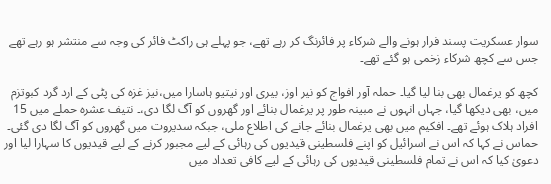سوار عسکریت پسند فرار ہونے والے شرکاء پر فائرنگ کر رہے تھے، جو پہلے ہی راکٹ فائر کی وجہ سے منتشر ہو رہے تھے جس سے کچھ شرکاء زخمی ہو گئے تھے۔

کچھ کو یرغمال بھی بنا لیا گیا۔ حملہ آور افواج کو نیر اوز، بیری اور نیتیو ہاسارا میں،نیز غزہ کی پٹی کے ارد گرد کبوتزم میں، بھی دیکھا گیا، جہاں انہوں نے مبینہ طور پر یرغمال بنائے اور گھروں کو آگ لگا دی،۔ نتيف عشرہ حملے میں 15 افراد ہلاک ہوئے تھے۔ افکیم میں بھی یرغمال بنائے جانے کی اطلاع ملی، جبکہ سدیروت میں گھروں کو آگ لگا دی گئی۔ حماس نے کہا کہ اس نے اسرائیل کو اپنے فلسطینی قیدیوں کی رہائی کے لیے مجبور کرنے کے لیے قیدیوں کا سہارا لیا اور دعویٰ کیا کہ اس نے تمام فلسطینی قیدیوں کی رہائی کے لیے کافی تعداد میں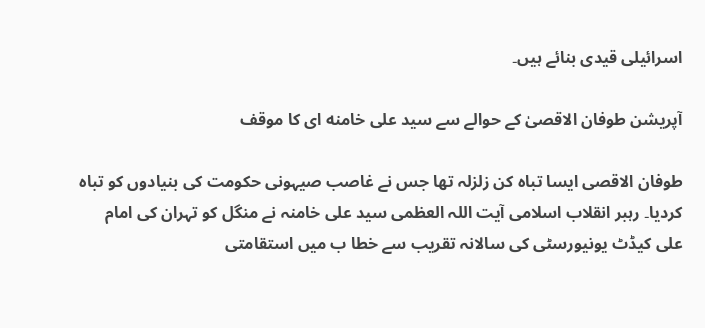اسرائیلی قیدی بنائے ہیں۔

آپریشن طوفان الاقصیٰ کے حوالے سے سید علی خامنه ای کا موقف

طوفان الاقصی ایسا تباہ کن زلزلہ تھا جس نے غاصب صیہونی حکومت کی بنیادوں کو تباہ کردیا۔ رہبر انقلاب اسلامی آیت اللہ العظمی سید علی خامنہ نے منگل کو تہران کی امام علی کیڈٹ یونیورسٹی کی سالانہ تقریب سے خطا ب میں استقامتی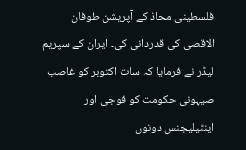فلسطینی محاذ کے آپریشن طوفان الاقصی کی قدردانی کی۔ ایران کے سپریم لیڈر نے فرمایا کہ سات اکتوبر کو غاصب صیہونی حکومت کو فوجی اور اینٹیلیجنس دونوں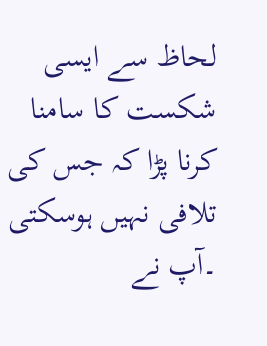لحاظ سے ایسی شکست کا سامنا کرنا پڑا کہ جس کی تلافی نہیں ہوسکتی ۔آپ نے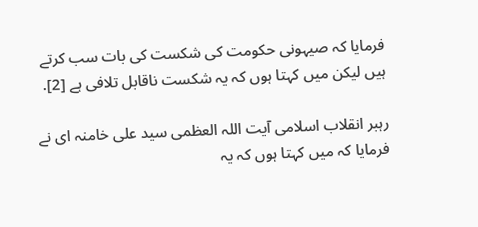فرمایا کہ صیہونی حکومت کی شکست کی بات سب کرتے ہیں لیکن میں کہتا ہوں کہ یہ شکست ناقابل تلافی ہے [2].

رہبر انقلاب اسلامی آیت اللہ العظمی سید علی خامنہ ای نے فرمایا کہ میں کہتا ہوں کہ یہ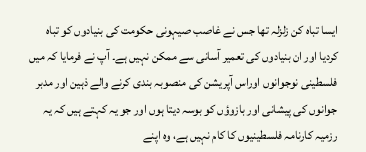ایسا تباہ کن زلزلہ تھا جس نے غاصب صیہونی حکومت کی بنیادوں کو تباہ کردیا اور ان بنیادوں کی تعمیر آسانی سے ممکن نہیں ہے۔ آپ نے فرمایا کہ میں فلسطینی نوجوانوں اوراس آپریشن کی منصوبہ بندی کرنے والے ذہین اور مدبر جوانوں کی پیشانی اور بازوؤں کو بوسہ دیتا ہوں اور جو یہ کہتے ہیں کہ یہ رزمیہ کارنامہ فلسطینیوں کا کام نہیں ہے، وہ اپنے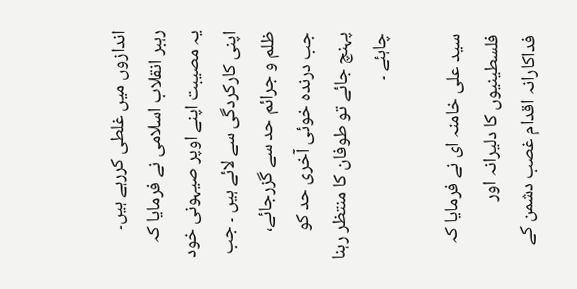اندازوں میں غلطی کررہے ہیں۔ رہبر انقلاب اسلامی نے فرمایا کہ یہ مصیبت اپنے اوپر صیہونی خود اپنی کارکردگی سے لائے ہیں ۔ جب ظلم و جرائم حد سے گزرجائے، جب درندہ خوئی آخری حد کو پہنچ جائے تو طوفان کا منتظر رہنا چاہئے ۔

سید علی خامنہ ای نے فرمایا کہ فلسطینیوں کا دلیرانہ اور فداکارانہ اقدام غصب دشمن کے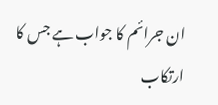ان جرائم کا جواب ہے جس کا ارتکاب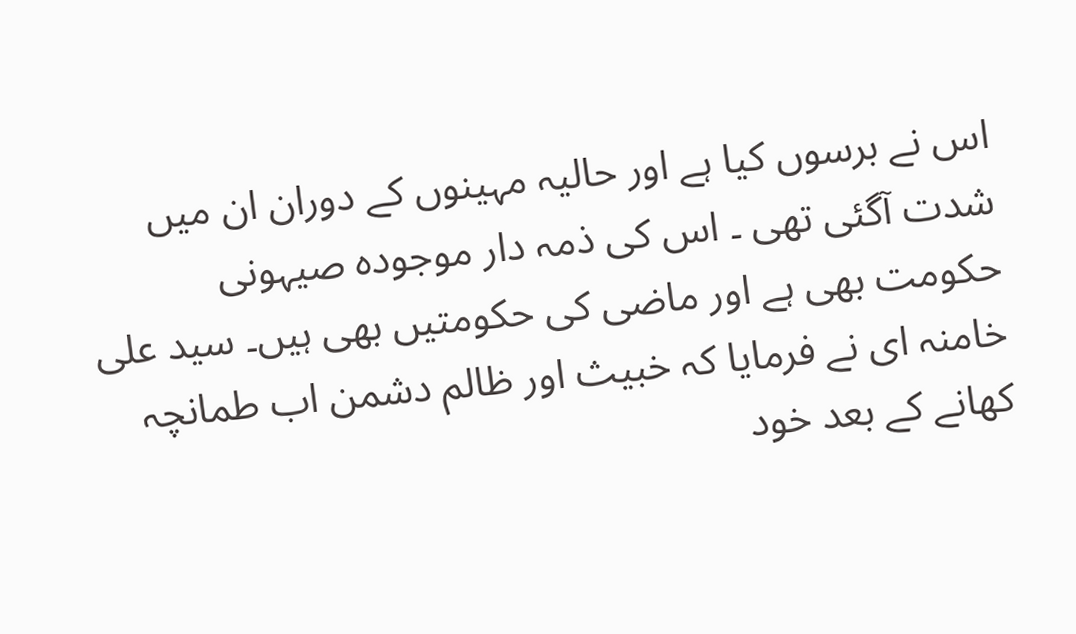اس نے برسوں کیا ہے اور حالیہ مہینوں کے دوران ان میں شدت آگئی تھی ۔ اس کی ذمہ دار موجودہ صیہونی حکومت بھی ہے اور ماضی کی حکومتیں بھی ہیں۔ سید علی خامنہ ای نے فرمایا کہ خبیث اور ظالم دشمن اب طمانچہ کھانے کے بعد خود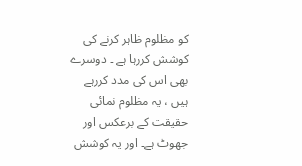کو مظلوم ظاہر کرنے کی کوشش کررہا ہے ۔ دوسرے بھی اس کی مدد کررہے ہیں ، یہ مظلوم نمائی حقیقت کے برعکس اور جھوٹ ہے۔ اور یہ کوشش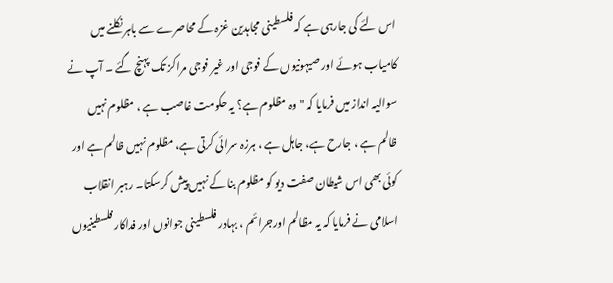اس لئے کی جارہی ہے کہ فلسطینی مجاہدین غزہ کے محاصرے سے باہر نکلنے میں کامیاب ہوئے اور صیہونیوں کے فوجی اور غیر فوجی مراکز تک پہنچ گئے ۔ آپ نے سوالیہ انداز میں فرمایا کہ " وہ مظلوم ہے؟ یہ حکومت غاصب ہے ، مظلوم نہیں ظالم ہے ، جارح ہے، جاہل ہے ، ہرزہ سرائی کرتی ہے، مظلوم نہیں ظالم ہے اور کوئی بھی اس شیطان صفت دیو کو مظلوم بنا کے نہیں پیش کرسکتا۔ رہبر انقلاب اسلامی نے فرمایا کہ یہ مظالم اورجرائم ، بہادر فلسطینی جوانوں اور فداکار فلسطینیوں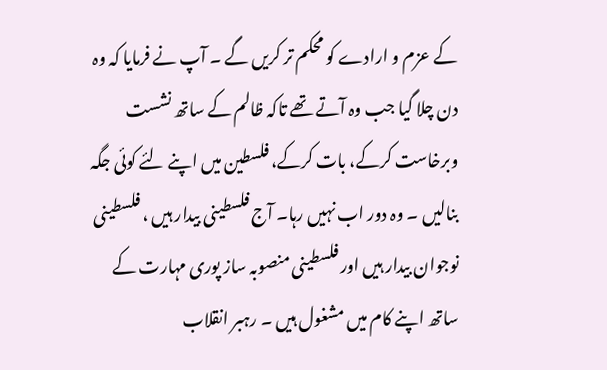کے عزم و ارادے کو محکم تر کریں گے ۔ آپ نے فرمایا کہ وہ دن چلا گیا جب وہ آتے تھے تاکہ ظالم کے ساتھ نشست وبرخاست کرکے، بات کرکے، فلسطین میں اپنے لئے کوئی جگہ بنالیں ۔ وہ دور اب نہیں رہا۔ آج فلسطینی بیدار ہیں ، فلسطینی نوجوان بیدار ہیں اور فلسطینی منصوبہ ساز پوری مہارت کے ساتھ اپنے کام میں مشغول ہیں ۔ رہبر انقلاب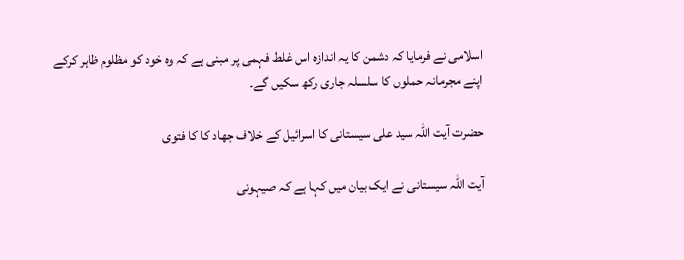اسلامی نے فرمایا کہ دشمن کا یہ اندازہ اس غلط فہمی پر مبنی ہے کہ وہ خود کو مظلوم ظاہر کرکے اپنے مجرمانہ حملوں کا سلسلہ جاری رکھ سکیں گے۔

حضرت آیت اللہ سید علی سیستانی کا اسرائیل کے خلاف جهاد کا کا فتوی

آیت اللہ سیستانی نے ایک بیان میں کہا ہے کہ صیہونی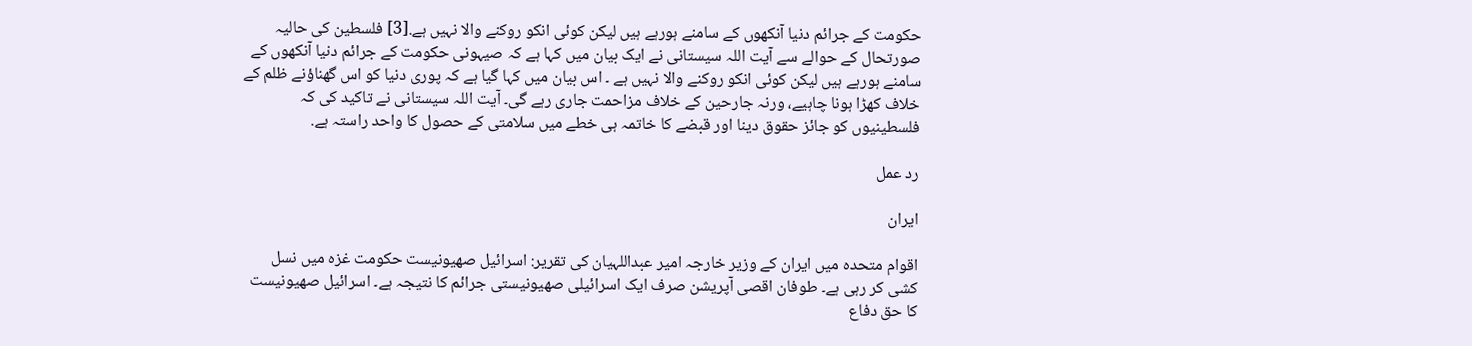حکومت کے جرائم دنیا آنکھوں کے سامنے ہورہے ہیں لیکن کوئی انکو روکنے والا نہیں ہے.[3] فلسطین کی حالیہ صورتحال کے حوالے سے آیت اللہ سیستانی نے ایک بیان میں کہا ہے کہ صیہونی حکومت کے جرائم دنیا آنکھوں کے سامنے ہورہے ہیں لیکن کوئی انکو روکنے والا نہیں ہے ۔ اس بیان میں کہا گیا ہے کہ پوری دنیا کو اس گھناؤنے ظلم کے خلاف کھڑا ہونا چاہیے، ورنہ جارحین کے خلاف مزاحمت جاری رہے گی۔ آیت اللہ سیستانی نے تاکید کی کہ فلسطینیوں کو جائز حقوق دینا اور قبضے کا خاتمہ ہی خطے میں سلامتی کے حصول کا واحد راستہ ہے.

رد عمل

ایران

اقوام متحدہ میں ایران کے وزیر خارجہ امیر عبداللہیان کی تقریر: اسرائیل صھیونیست حکومت غزہ میں نسل کشی کر رہی ہے۔ طوفان اقصی آپریشن صرف ایک اسرائیلی صھیونیستی جرائم کا نتیجہ ہے۔ اسرائیل صھیونیست کا حق دفاع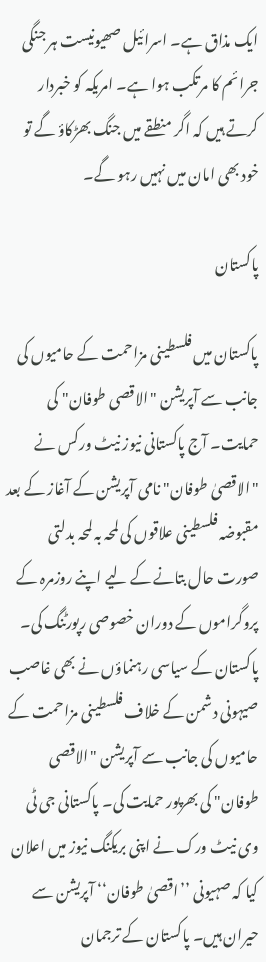ایک مذاق ہے۔ اسرائیل صھیونیست ہر جنگی جرائم کا مرتکب ہوا ہے۔ امریکہ کو خبردار کرتے ہیں کہ اگر منطقے میں جنگ بھڑکاؤ گے تو خود بھی امان میں نہیں رہو گے۔

پاکستان

پاکستان میں فلسطینی مزاحمت کے حامیوں کی جانب سے آپریشن "الاقصی طوفان" کی حمایت۔ آج پاکستانی نیوز نیٹ ورکس نے "الاقصیٰ طوفان" نامی آپریشن کے آغاز کے بعد مقبوضہ فلسطینی علاقوں کی لمحہ بہ لمحہ بدلتی صورت حال بتانے کے لیے اپنے روزمرہ کے پروگراموں کے دوران خصوصی رپورٹنگ کی۔ پاکستان کے سیاسی رہنماؤں نے بھی غاصب صیہونی دشمن کے خلاف فلسطینی مزاحمت کے حامیوں کی جانب سے آپریشن "الاقصی طوفان" کی بھرپور حمایت کی۔ پاکستانی جی ٹی وی نیٹ ورک نے اپنی بریکنگ نیوز میں اعلان کیا کہ صہیونی ’’اقصیٰ طوفان‘‘ آپریشن سے حیران ہیں۔ پاکستان کے ترجمان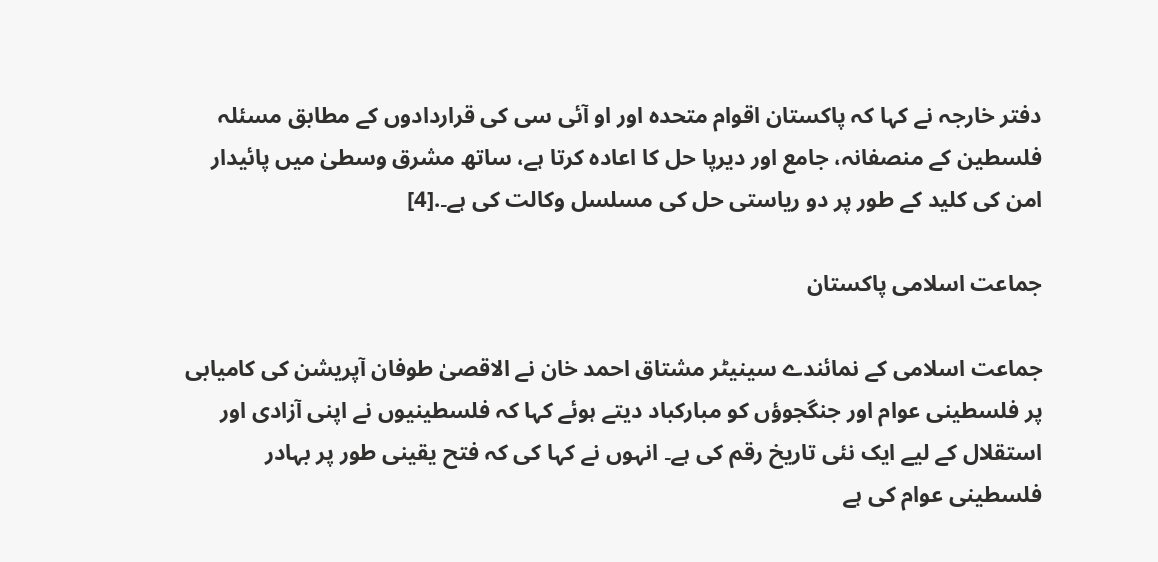دفتر خارجہ نے کہا کہ پاکستان اقوام متحدہ اور او آئی سی کی قراردادوں کے مطابق مسئلہ فلسطین کے منصفانہ، جامع اور دیرپا حل کا اعادہ کرتا ہے، ساتھ مشرق وسطیٰ میں پائیدار امن کی کلید کے طور پر دو ریاستی حل کی مسلسل وکالت کی ہے۔.[4]

جماعت اسلامی پاکستان

جماعت اسلامی کے نمائندے سینیٹر مشتاق احمد خان نے الاقصیٰ طوفان آپریشن کی کامیابی پر فلسطینی عوام اور جنگجوؤں کو مبارکباد دیتے ہوئے کہا کہ فلسطینیوں نے اپنی آزادی اور استقلال کے لیے ایک نئی تاریخ رقم کی ہے۔ انہوں نے کہا کی کہ فتح یقینی طور پر بہادر فلسطینی عوام کی ہے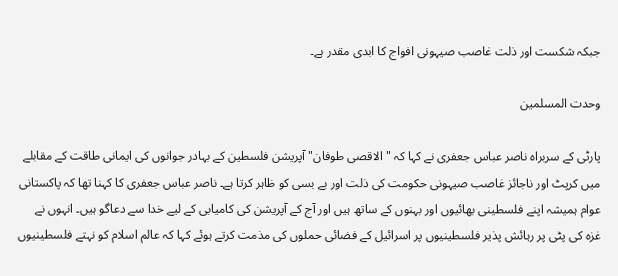جبکہ شکست اور ذلت غاصب صیہونی افواج کا ابدی مقدر ہے۔

وحدت المسلمین

پارٹی کے سربراہ ناصر عباس جعفری نے کہا کہ "الاقصی طوفان" آپریشن فلسطین کے بہادر جوانوں کی ایمانی طاقت کے مقابلے میں کرپٹ اور ناجائز غاصب صیہونی حکومت کی ذلت اور بے بسی کو ظاہر کرتا ہے۔ ناصر عباس جعفری کا کہنا تھا کہ پاکستانی عوام ہمیشہ اپنے فلسطینی بھائیوں اور بہنوں کے ساتھ ہیں اور آج کے آپریشن کی کامیابی کے لیے خدا سے دعاگو ہیں۔ انہوں نے غزہ کی پٹی پر رہائش پذیر فلسطینیوں پر اسرائیل کے فضائی حملوں کی مذمت کرتے ہوئے کہا کہ عالم اسلام کو نہتے فلسطینیوں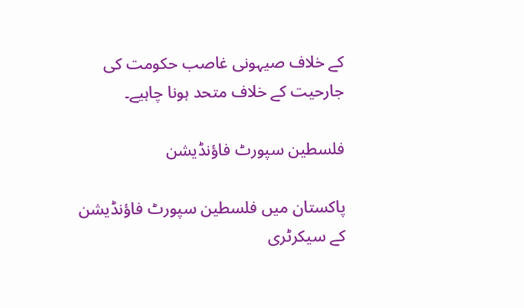کے خلاف صیہونی غاصب حکومت کی جارحیت کے خلاف متحد ہونا چاہیے۔

فلسطین سپورٹ فاؤنڈیشن

پاکستان میں فلسطین سپورٹ فاؤنڈیشن کے سیکرٹری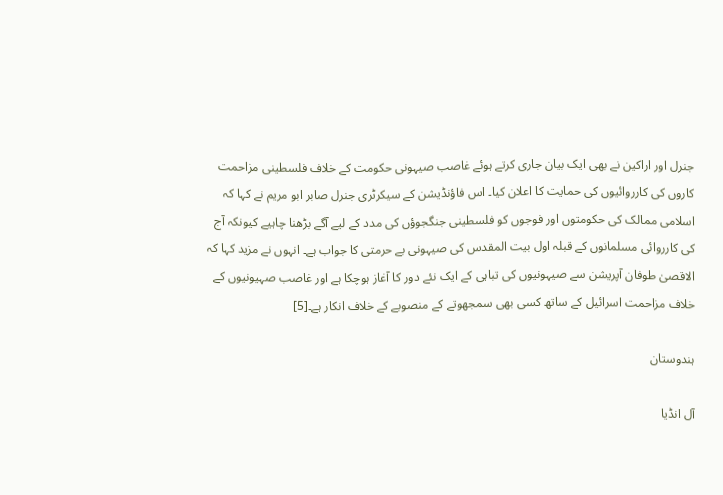جنرل اور اراکین نے بھی ایک بیان جاری کرتے ہوئے غاصب صیہونی حکومت کے خلاف فلسطینی مزاحمت کاروں کی کارروائیوں کی حمایت کا اعلان کیا۔ اس فاؤنڈیشن کے سیکرٹری جنرل صابر ابو مریم نے کہا کہ اسلامی ممالک کی حکومتوں اور فوجوں کو فلسطینی جنگجوؤں کی مدد کے لیے آگے بڑھنا چاہیے کیونکہ آج کی کارروائی مسلمانوں کے قبلہ اول بیت المقدس کی صیہونی بے حرمتی کا جواب ہے۔ انہوں نے مزید کہا کہ الاقصیٰ طوفان آپریشن سے صیہونیوں کی تباہی کے ایک نئے دور کا آغاز ہوچکا ہے اور غاصب صہیونیوں کے خلاف مزاحمت اسرائیل کے ساتھ کسی بھی سمجھوتے کے منصوبے کے خلاف انکار ہے۔[5]

ہندوستان

آل انڈیا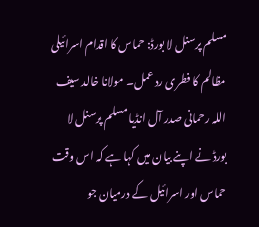مسلم پرسنل لا بورڈ: حماس کا اقدام اسرائیلی مظالم کا فطری رد عمل۔ مولانا خالد سیف اللہ رحمانی صدر آل انڈیا مسلم پرسنل لا بورڈ نے اپنے بیان میں کہا ہے کہ اس وقت حماس اور اسرائیل کے درمیان جو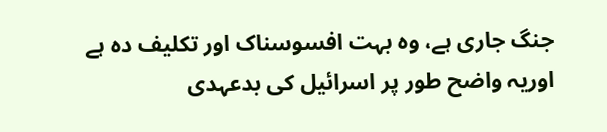جنگ جاری ہے، وہ بہت افسوسناک اور تکلیف دہ ہے اوریہ واضح طور پر اسرائیل کی بدعہدی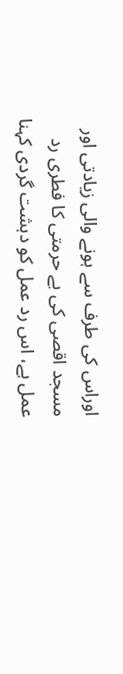اوراس کی طرف سے ہونے والی زیادتی اور مسجد اقصی کی بے حرمتی کا فطری رد عمل ہے، اس رد عمل کو دہشت گردی کہنا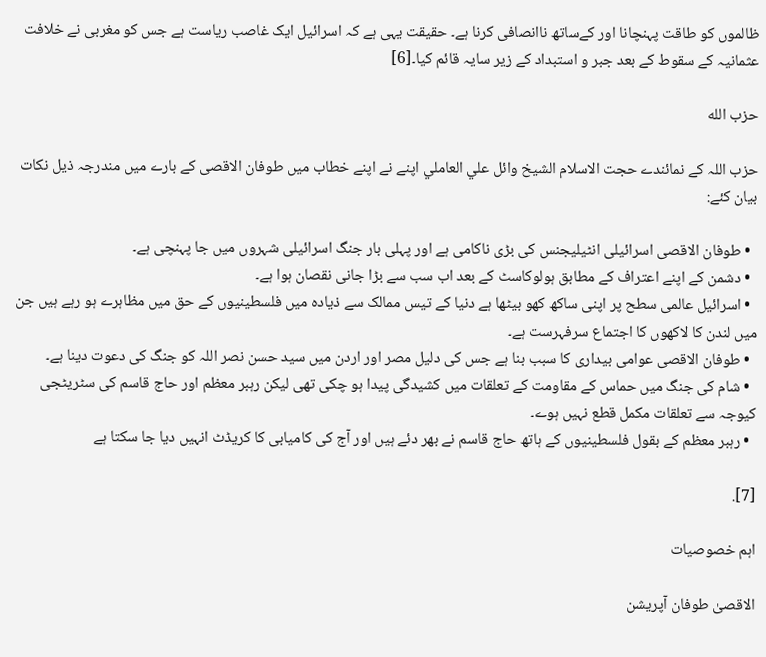ظالموں کو طاقت پہنچانا اور کےساتھ ناانصافی کرنا ہے۔ حقیقت یہی ہے کہ اسرائیل ایک غاصب ریاست ہے جس کو مغربی نے خلافت عثمانیہ کے سقوط کے بعد جبر و استبداد کے زیر سایہ قائم کیا۔[6]

حزب الله

حزب اللہ کے نمائندے حجت الاسلام الشيخ وائل علي العاملي اپنے نے اپنے خطاب میں طوفان الاقصی کے بارے میں مندرجہ ذیل نکات بیان کئے:

  • طوفان الاقصی اسرائیلی انٹیلیجنس کی بڑی ناکامی ہے اور پہلی بار جنگ اسرائیلی شہروں میں جا پہنچی ہے۔
  • دشمن کے اپنے اعتراف کے مطابق ہولوکاسٹ کے بعد اب سب سے بڑا جانی نقصان ہوا ہے۔
  • اسرائیل عالمی سطح پر اپنی ساکھ کھو بیٹھا ہے دنیا کے تیس ممالک سے ذیادہ میں فلسطینیوں کے حق میں مظاہرے ہو رہے ہیں جن میں لندن کا لاکھوں کا اجتماع سرفہرست ہے۔
  • طوفان الاقصی عوامی بیداری کا سبب بنا ہے جس کی دلیل مصر اور اردن میں سید حسن نصر اللہ کو جنگ کی دعوت دینا ہے۔
  • شام کی جنگ میں حماس کے مقاومت کے تعلقات میں کشیدگی پیدا ہو چکی تھی لیکن رہبر معظم اور حاج قاسم کی سٹریٹجی کیوجہ سے تعلقات مکمل قطع نہیں ہوے۔
  • رہبر معظم کے بقول فلسطینیوں کے ہاتھ حاج قاسم نے بھر دئے ہیں اور آج کی کامیابی کا کریڈٹ انہیں دیا جا سکتا ہے

[7].

اہم خصوصیات

الاقصیٰ طوفان آپریشن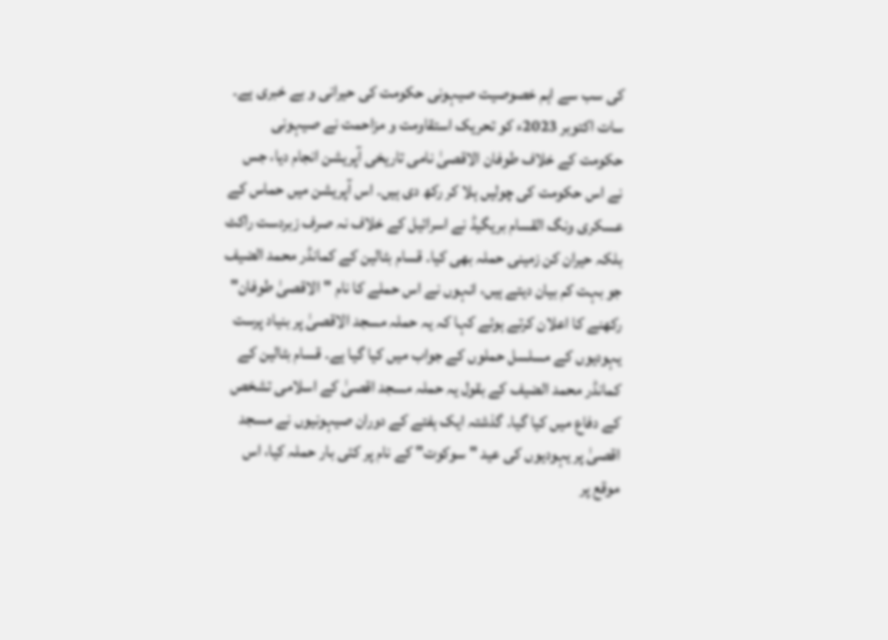کی سب سے اہم خصوصیت صیہونی حکومت کی حیرانی و بے خبری ہے۔ سات اکتوبر 2023ء کو تحریک استقاومت و مزاحمت نے صیہونی حکومت کے خلاف طوفان الاقصیٰ نامی تاریخی آپریشن انجام دیا، جس نے اس حکومت کی چولیں ہلا کر رکھ دی ہیں۔ اس آپریشن میں حماس کے عسکری ونگ القسام بریگیڈ نے اسرائیل کے خلاف نہ صرف زبردست راکٹ بلکہ حیران کن زمینی حملہ بھی کیا۔ قسام بٹالین کے کمانڈر محمد الضیف جو بہت کم بیان دیتے ہیں، انہوں نے اس حملے کا نام "الاقصیٰ طوفان" رکھنے کا اعلان کرتے ہوئے کہا کہ یہ حملہ مسجد الاقصیٰ پر بنیاد پرست یہودیوں کے مسلسل حملوں کے جواب میں کیا گیا ہے۔ قسام بٹالین کے کمانڈر محمد الضیف کے بقول یہ حملہ مسجد اقصیٰ کے اسلامی تشخص کے دفاع میں کیا گیا۔ گذشتہ ایک ہفتے کے دوران صیہونیوں نے مسجد اقصیٰ پر یہودیوں کی عید "سوکوت" کے نام پر کئی بار حملہ کیا، اس موقع پر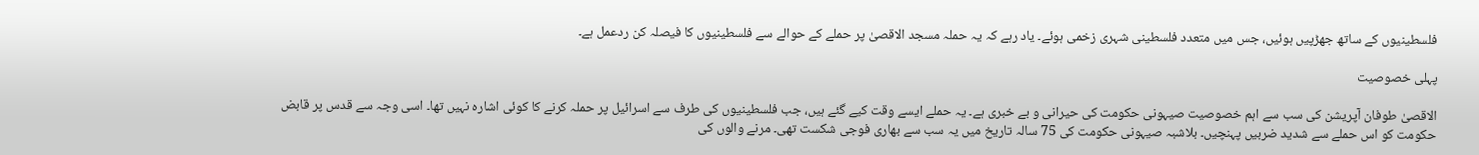فلسطینیوں کے ساتھ جھڑپیں ہوئیں، جس میں متعدد فلسطینی شہری زخمی ہوئے۔ یاد رہے کہ یہ حملہ مسجد الاقصیٰ پر حملے کے حوالے سے فلسطینیوں کا فیصلہ کن ردعمل ہے۔

پہلی خصوصیت

الاقصیٰ طوفان آپریشن کی سب سے اہم خصوصیت صیہونی حکومت کی حیرانی و بے خبری ہے۔ یہ حملے ایسے وقت کیے گئے ہیں، جب فلسطینیوں کی طرف سے اسرائیل پر حملہ کرنے کا کوئی اشارہ نہیں تھا۔ اسی وجہ سے قدس پر قابض حکومت کو اس حملے سے شدید ضربیں پہنچیں۔ بلاشبہ صیہونی حکومت کی 75 سالہ تاریخ میں یہ سب سے بھاری فوجی شکست تھی۔ مرنے والوں کی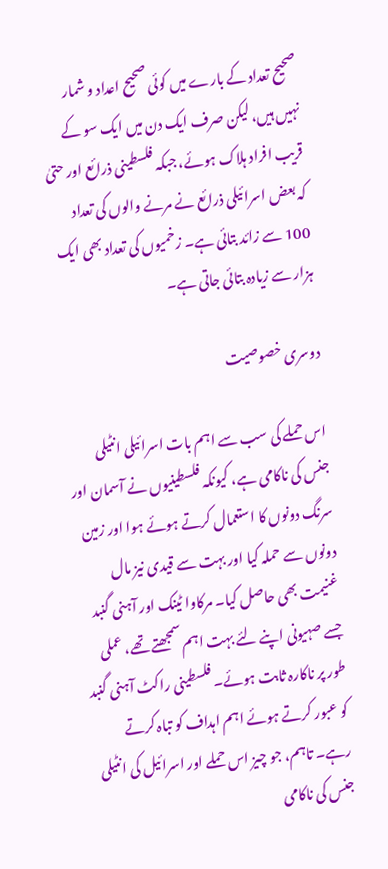صحیح تعداد کے بارے میں کوئی صحیح اعداد و شمار نہیں ہیں، لیکن صرف ایک دن میں ایک سو کے قریب افراد ہلاک ہوئے، جبکہ فلسطینی ذرائع اور حتیٰ کہ بعض اسرائیلی ذرائع نے مرنے والوں کی تعداد 100 سے زائد بتائی ہے۔ زخمیوں کی تعداد بھی ایک ہزار سے زیادہ بتائی جاتی ہے۔

دوسری خصوصیت

اس حملے کی سب سے اہم بات اسرائیلی انٹیلی جنس کی ناکامی ہے، کیونکہ فلسطینیوں نے آسمان اور سرنگ دونوں کا استعمال کرتے ہوئے ہوا اور زمین دونوں سے حملہ کیا اور بہت سے قیدی نیز مال غنیمت بھی حاصل کیا۔ مرکاوا ٹینک اور آہنی گنبد جسے صہیونی اپنے لئے بہت اہم سمجھتے تھے، عملی طور پر ناکارہ ثابت ہوئے۔ فلسطینی راکٹ آہنی گنبد کو عبور کرتے ہوئے اہم اہداف کو تباہ کرتے رہے۔ تاہم، جو چیز اس حملے اور اسرائیل کی انٹیلی جنس کی ناکامی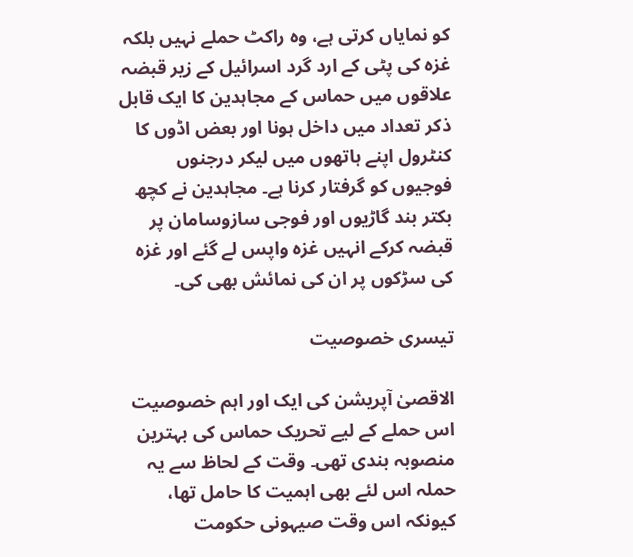کو نمایاں کرتی ہے، وہ راکٹ حملے نہیں بلکہ غزہ کی پٹی کے ارد گرد اسرائیل کے زیر قبضہ علاقوں میں حماس کے مجاہدین کا ایک قابل ذکر تعداد میں داخل ہونا اور بعض اڈوں کا کنٹرول اپنے ہاتھوں میں لیکر درجنوں فوجیوں کو گرفتار کرنا ہے۔ مجاہدین نے کچھ بکتر بند گاڑیوں اور فوجی سازوسامان پر قبضہ کرکے انہیں غزہ واپس لے گئے اور غزہ کی سڑکوں پر ان کی نمائش بھی کی۔

تیسری خصوصیت

الاقصیٰ آپریشن کی ایک اور اہم خصوصیت اس حملے کے لیے تحریک حماس کی بہترین منصوبہ بندی تھی۔ وقت کے لحاظ سے یہ حملہ اس لئے بھی اہمیت کا حامل تھا، کیونکہ اس وقت صیہونی حکومت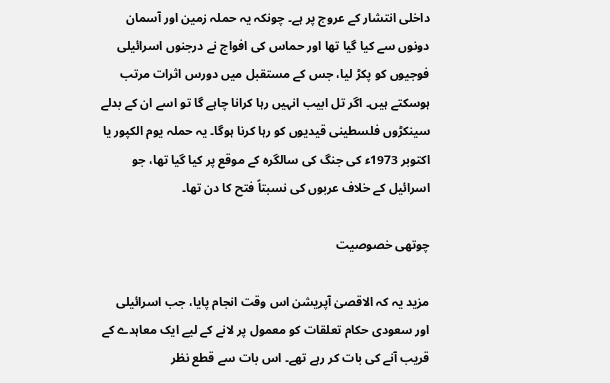داخلی انتشار کے عروج پر ہے۔ چونکہ یہ حملہ زمین اور آسمان دونوں سے کیا گیا تھا اور حماس کی افواج نے درجنوں اسرائیلی فوجیوں کو پکڑ لیا، جس کے مستقبل میں دورس اثرات مرتب ہوسکتے ہیں۔ اگر تل ابیب انہیں رہا کرانا چاہے گا تو اسے ان کے بدلے سینکڑوں فلسطینی قیدیوں کو رہا کرنا ہوگا۔ یہ حملہ یوم الکپور یا اکتوبر 1973ء کی جنگ کی سالگرہ کے موقع پر کیا گیا تھا، جو اسرائیل کے خلاف عربوں کی نسبتاً فتح کا دن تھا۔

چوتھی خصوصیت

مزید یہ کہ الاقصیٰ آپریشن اس وقت انجام پایا، جب اسرائیلی اور سعودی حکام تعلقات کو معمول پر لانے کے لیے ایک معاہدے کے قریب آنے کی بات کر رہے تھے۔ اس بات سے قطع نظر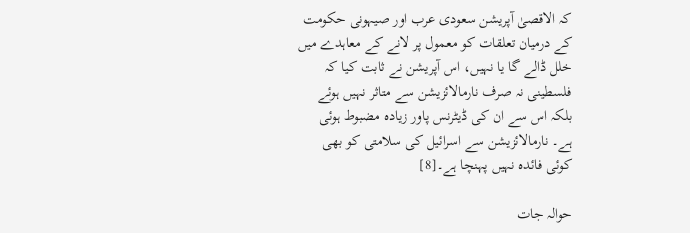کہ الاقصیٰ آپریشن سعودی عرب اور صیہونی حکومت کے درمیان تعلقات کو معمول پر لانے کے معاہدے میں خلل ڈالے گا یا نہیں، اس آپریشن نے ثابت کیا کہ فلسطینی نہ صرف نارمالائزیشن سے متاثر نہیں ہوئے بلکہ اس سے ان کی ڈیٹرنس پاور زیادہ مضبوط ہوئی ہے۔ نارمالائزیشن سے اسرائیل کی سلامتی کو بھی کوئی فائدہ نہیں پہنچا ہے۔[8]

حوالہ جات